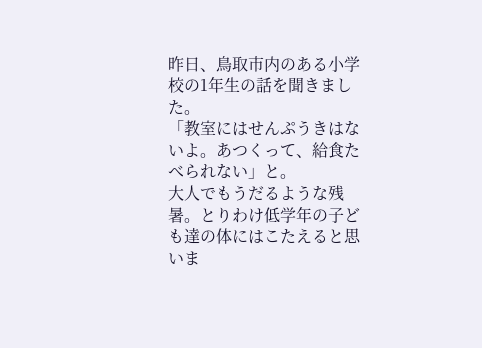昨日、鳥取市内のある小学校の1年生の話を聞きました。
「教室にはせんぷうきはないよ。あつくって、給食たべられない」と。
大人でもうだるような残暑。とりわけ低学年の子ども達の体にはこたえると思いま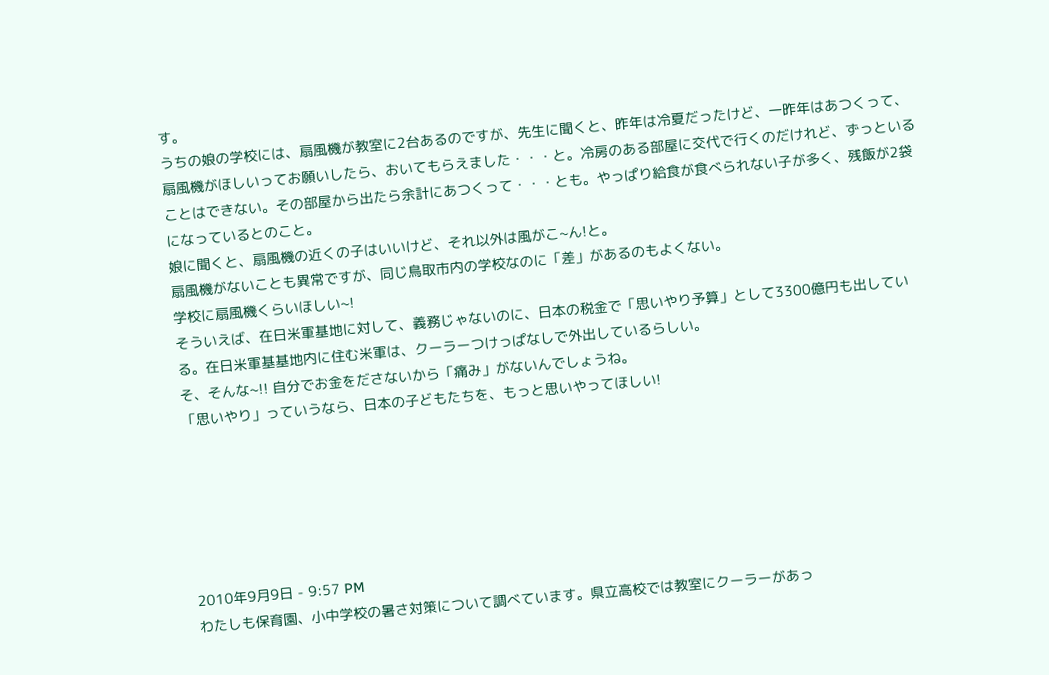す。
うちの娘の学校には、扇風機が教室に2台あるのですが、先生に聞くと、昨年は冷夏だったけど、一昨年はあつくって、扇風機がほしいってお願いしたら、おいてもらえました・・・と。冷房のある部屋に交代で行くのだけれど、ずっといることはできない。その部屋から出たら余計にあつくって・・・とも。やっぱり給食が食べられない子が多く、残飯が2袋になっているとのこと。
娘に聞くと、扇風機の近くの子はいいけど、それ以外は風がこ~ん!と。
扇風機がないことも異常ですが、同じ鳥取市内の学校なのに「差」があるのもよくない。
学校に扇風機くらいほしい~!
そういえば、在日米軍基地に対して、義務じゃないのに、日本の税金で「思いやり予算」として3300億円も出している。在日米軍基基地内に住む米軍は、クーラーつけっぱなしで外出しているらしい。
そ、そんな~!! 自分でお金をださないから「痛み」がないんでしょうね。
「思いやり」っていうなら、日本の子どもたちを、もっと思いやってほしい!






2010年9月9日 - 9:57 PM
わたしも保育園、小中学校の暑さ対策について調べています。県立高校では教室にクーラーがあっ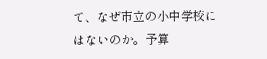て、なぜ市立の小中学校にはないのか。予算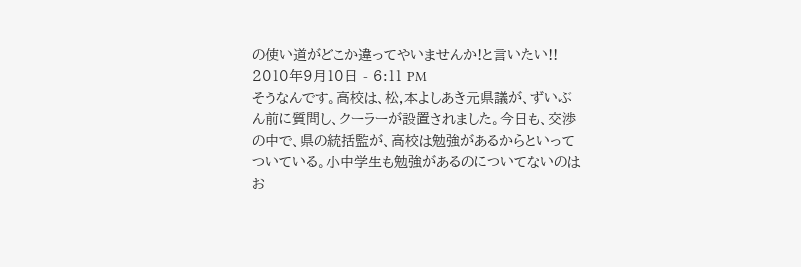の使い道がどこか違ってやいませんか!と言いたい!!
2010年9月10日 - 6:11 PM
そうなんです。高校は、松,本よしあき元県議が、ずいぶん前に質問し、クーラーが設置されました。今日も、交渉の中で、県の統括監が、高校は勉強があるからといってついている。小中学生も勉強があるのについてないのはお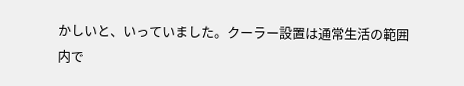かしいと、いっていました。クーラー設置は通常生活の範囲内で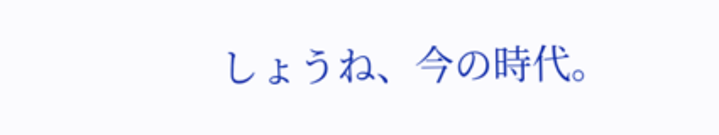しょうね、今の時代。